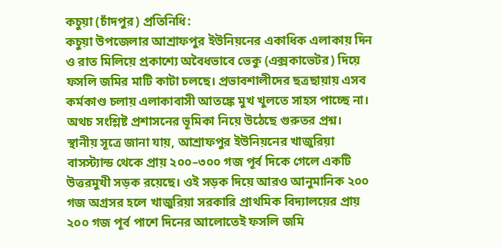কচুয়া (চাঁদপুর) প্রতিনিধি:
কচুয়া উপজেলার আশ্রাফপুর ইউনিয়নের একাধিক এলাকায় দিন ও রাত মিলিয়ে প্রকাশ্যে অবৈধভাবে ভেকু (এক্সকাভেটর) দিয়ে ফসলি জমির মাটি কাটা চলছে। প্রভাবশালীদের ছত্রছায়ায় এসব কর্মকাণ্ড চলায় এলাকাবাসী আতঙ্কে মুখ খুলতে সাহস পাচ্ছে না। অথচ সংশ্লিষ্ট প্রশাসনের ভূমিকা নিয়ে উঠেছে গুরুতর প্রশ্ন।
স্থানীয় সূত্রে জানা যায়, আশ্রাফপুর ইউনিয়নের খাজুরিয়া বাসস্ট্যান্ড থেকে প্রায় ২০০–৩০০ গজ পূর্ব দিকে গেলে একটি উত্তরমুখী সড়ক রয়েছে। ওই সড়ক দিয়ে আরও আনুমানিক ২০০ গজ অগ্রসর হলে খাজুরিয়া সরকারি প্রাথমিক বিদ্যালয়ের প্রায় ২০০ গজ পূর্ব পাশে দিনের আলোতেই ফসলি জমি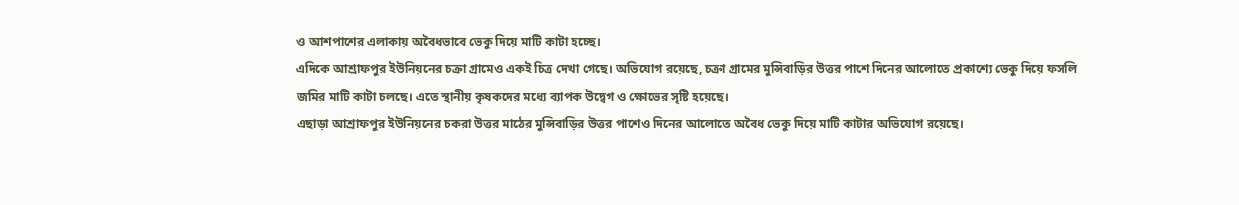ও আশপাশের এলাকায় অবৈধভাবে ভেকু দিয়ে মাটি কাটা হচ্ছে।
এদিকে আশ্রাফপুর ইউনিয়নের চক্রা গ্রামেও একই চিত্র দেখা গেছে। অভিযোগ রয়েছে, চক্রা গ্রামের মুন্সিবাড়ির উত্তর পাশে দিনের আলোতে প্রকাশ্যে ভেকু দিয়ে ফসলি জমির মাটি কাটা চলছে। এতে স্থানীয় কৃষকদের মধ্যে ব্যাপক উদ্বেগ ও ক্ষোভের সৃষ্টি হয়েছে।
এছাড়া আশ্রাফপুর ইউনিয়নের চকরা উত্তর মাঠের মুন্সিবাড়ির উত্তর পাশেও দিনের আলোতে অবৈধ ভেকু দিয়ে মাটি কাটার অভিযোগ রয়েছে।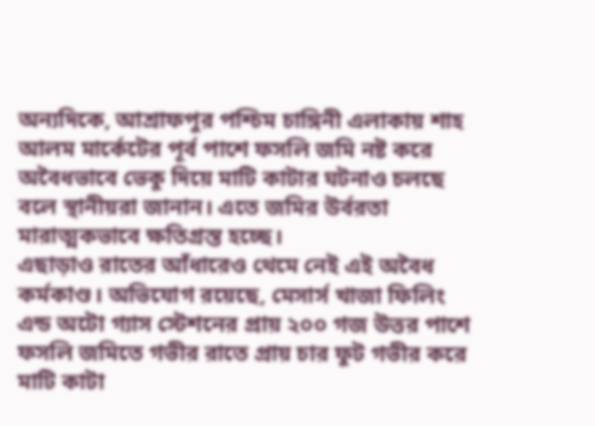অন্যদিকে, আশ্রাফপুর পশ্চিম চাঙ্গিনী এলাকায় শাহ আলম মার্কেটের পূর্ব পাশে ফসলি জমি নষ্ট করে অবৈধভাবে ভেকু দিয়ে মাটি কাটার ঘটনাও চলছে বলে স্থানীয়রা জানান। এতে জমির উর্বরতা মারাত্মকভাবে ক্ষতিগ্রস্ত হচ্ছে।
এছাড়াও রাতের আঁধারেও থেমে নেই এই অবৈধ কর্মকাণ্ড। অভিযোগ রয়েছে, মেসার্স খাজা ফিলিং এন্ড অটো গ্যাস স্টেশনের প্রায় ২০০ গজ উত্তর পাশে ফসলি জমিতে গভীর রাতে প্রায় চার ফুট গভীর করে মাটি কাটা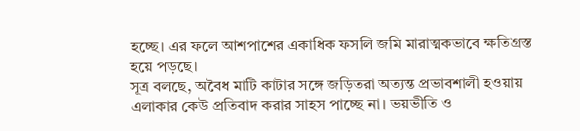হচ্ছে। এর ফলে আশপাশের একাধিক ফসলি জমি মারাত্মকভাবে ক্ষতিগ্রস্ত হয়ে পড়ছে।
সূত্র বলছে, অবৈধ মাটি কাটার সঙ্গে জড়িতরা অত্যন্ত প্রভাবশালী হওয়ায় এলাকার কেউ প্রতিবাদ করার সাহস পাচ্ছে না। ভয়ভীতি ও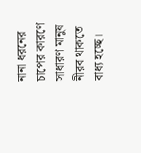নানা ধরনের চাপের কারণে সাধারণ মানুষ নীরব থাকতে বাধ্য হচ্ছে।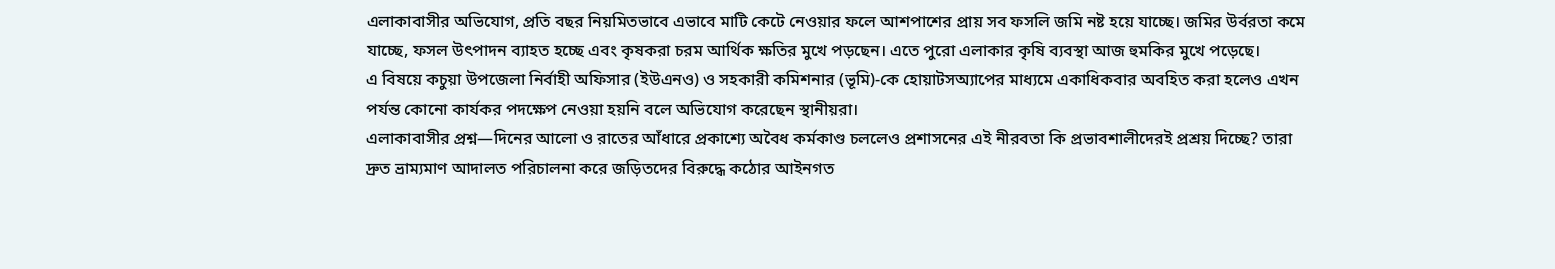এলাকাবাসীর অভিযোগ, প্রতি বছর নিয়মিতভাবে এভাবে মাটি কেটে নেওয়ার ফলে আশপাশের প্রায় সব ফসলি জমি নষ্ট হয়ে যাচ্ছে। জমির উর্বরতা কমে যাচ্ছে, ফসল উৎপাদন ব্যাহত হচ্ছে এবং কৃষকরা চরম আর্থিক ক্ষতির মুখে পড়ছেন। এতে পুরো এলাকার কৃষি ব্যবস্থা আজ হুমকির মুখে পড়েছে।
এ বিষয়ে কচুয়া উপজেলা নির্বাহী অফিসার (ইউএনও) ও সহকারী কমিশনার (ভূমি)-কে হোয়াটসঅ্যাপের মাধ্যমে একাধিকবার অবহিত করা হলেও এখন পর্যন্ত কোনো কার্যকর পদক্ষেপ নেওয়া হয়নি বলে অভিযোগ করেছেন স্থানীয়রা।
এলাকাবাসীর প্রশ্ন—দিনের আলো ও রাতের আঁধারে প্রকাশ্যে অবৈধ কর্মকাণ্ড চললেও প্রশাসনের এই নীরবতা কি প্রভাবশালীদেরই প্রশ্রয় দিচ্ছে? তারা দ্রুত ভ্রাম্যমাণ আদালত পরিচালনা করে জড়িতদের বিরুদ্ধে কঠোর আইনগত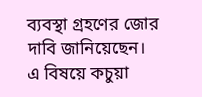ব্যবস্থা গ্রহণের জোর দাবি জানিয়েছেন।
এ বিষয়ে কচুয়া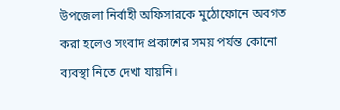উপজেলা নির্বাহী অফিসারকে মুঠোফোনে অবগত করা হলেও সংবাদ প্রকাশের সময় পর্যন্ত কোনো ব্যবস্থা নিতে দেখা যায়নি।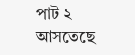পাট ২ আসতেছে